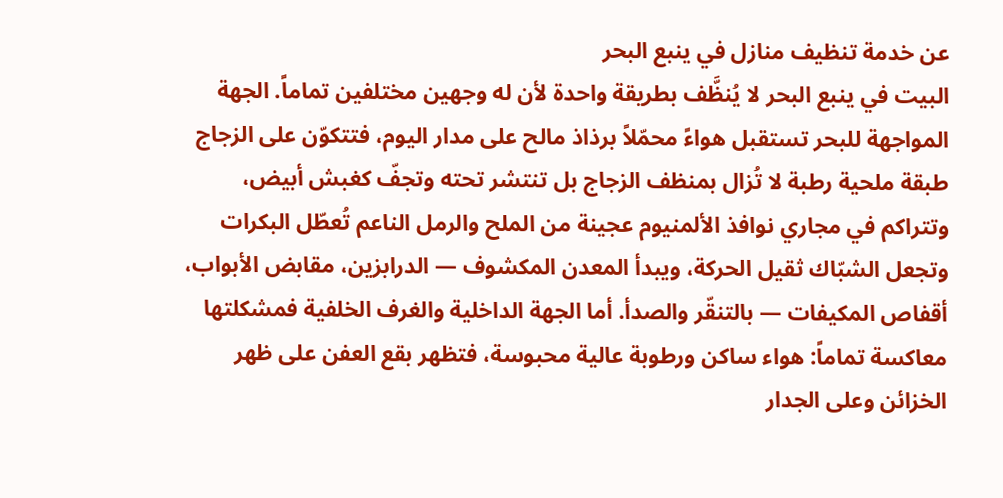عن خدمة تنظيف منازل في ينبع البحر
البيت في ينبع البحر لا يُنظَّف بطريقة واحدة لأن له وجهين مختلفين تماماً. الجهة المواجهة للبحر تستقبل هواءً محمّلاً برذاذ مالح على مدار اليوم، فتتكوّن على الزجاج طبقة ملحية رطبة لا تُزال بمنظف الزجاج بل تنتشر تحته وتجفّ كغبش أبيض، وتتراكم في مجاري نوافذ الألمنيوم عجينة من الملح والرمل الناعم تُعطّل البكرات وتجعل الشبّاك ثقيل الحركة، ويبدأ المعدن المكشوف — الدرابزين، مقابض الأبواب، أقفاص المكيفات — بالتنقّر والصدأ. أما الجهة الداخلية والغرف الخلفية فمشكلتها معاكسة تماماً: هواء ساكن ورطوبة عالية محبوسة، فتظهر بقع العفن على ظهر الخزائن وعلى الجدار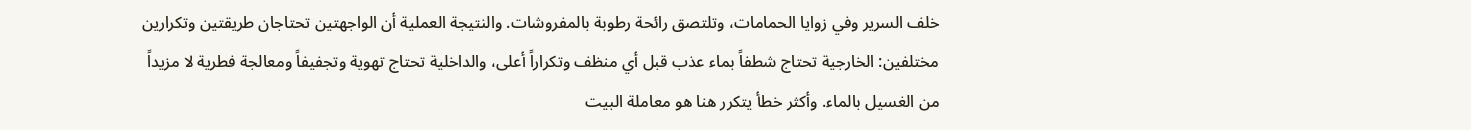خلف السرير وفي زوايا الحمامات، وتلتصق رائحة رطوبة بالمفروشات. والنتيجة العملية أن الواجهتين تحتاجان طريقتين وتكرارين مختلفين: الخارجية تحتاج شطفاً بماء عذب قبل أي منظف وتكراراً أعلى، والداخلية تحتاج تهوية وتجفيفاً ومعالجة فطرية لا مزيداً من الغسيل بالماء. وأكثر خطأ يتكرر هنا هو معاملة البيت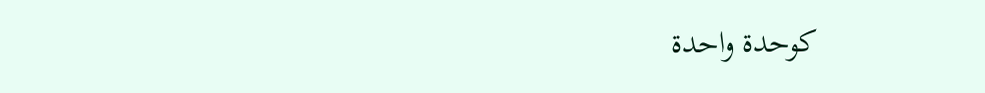كوحدة واحدة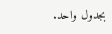بجدول واحد.